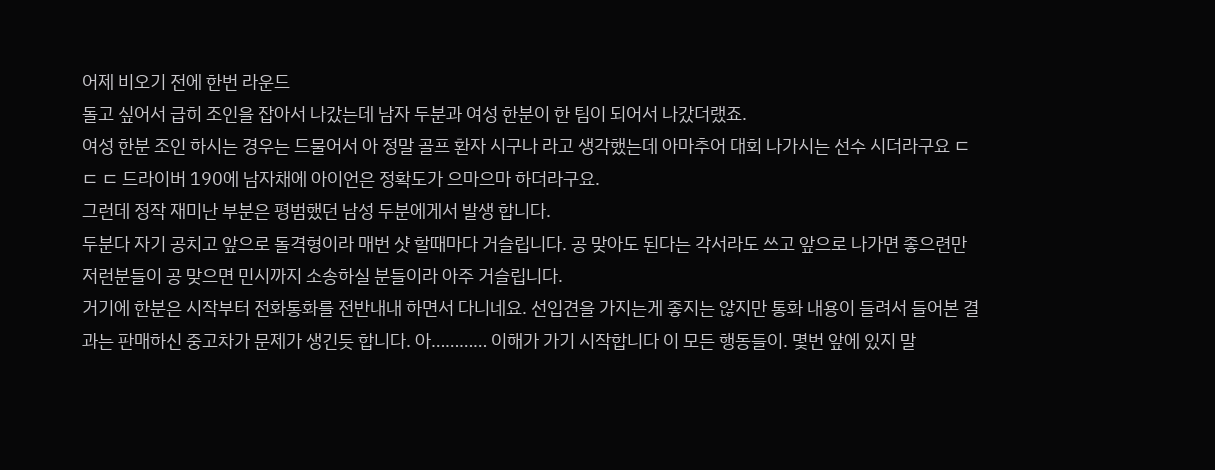어제 비오기 전에 한번 라운드
돌고 싶어서 급히 조인을 잡아서 나갔는데 남자 두분과 여성 한분이 한 팀이 되어서 나갔더랬죠.
여성 한분 조인 하시는 경우는 드물어서 아 정말 골프 환자 시구나 라고 생각했는데 아마추어 대회 나가시는 선수 시더라구요 ㄷ ㄷ ㄷ 드라이버 190에 남자채에 아이언은 정확도가 으마으마 하더라구요.
그런데 정작 재미난 부분은 평범했던 남성 두분에게서 발생 합니다.
두분다 자기 공치고 앞으로 돌격형이라 매번 샷 할때마다 거슬립니다. 공 맞아도 된다는 각서라도 쓰고 앞으로 나가면 좋으련만 저런분들이 공 맞으면 민시까지 소송하실 분들이라 아주 거슬립니다.
거기에 한분은 시작부터 전화통화를 전반내내 하면서 다니네요. 선입견을 가지는게 좋지는 않지만 통화 내용이 들려서 들어본 결과는 판매하신 중고차가 문제가 생긴듯 합니다. 아………… 이해가 가기 시작합니다 이 모든 행동들이. 몇번 앞에 있지 말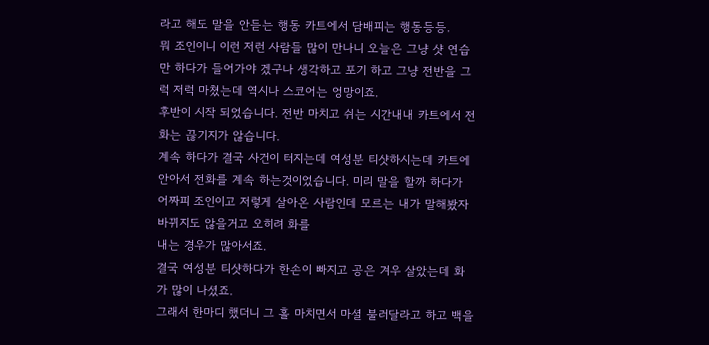라고 해도 말을 안듣는 행동 카트에서 담배피는 행동등등.
뭐 조인이니 이런 저런 사람들 많이 만나니 오늘은 그냥 샷 연습만 하다가 들어가야 겠구나 생각하고 포기 하고 그냥 전반을 그럭 저럭 마쳤는데 역시나 스코어는 엉망이죠.
후반이 시작 되었습니다. 전반 마치고 쉬는 시간내내 카트에서 전화는 끊기지가 않습니다.
계속 하다가 결국 사건이 터지는데 여성분 티샷하시는데 카트에 안아서 전화를 계속 하는것이었습니다. 미리 말을 할까 하다가 어짜피 조인이고 저렇게 살아온 사람인데 모르는 내가 말해봤자 바뀌지도 않을거고 오히려 화를
내는 경우가 많아서죠.
결국 여성분 티샷하다가 한손이 빠지고 공은 겨우 살았는데 화가 많이 나셨죠.
그래서 한마디 했더니 그 홀 마치면서 마셜 불러달라고 하고 백을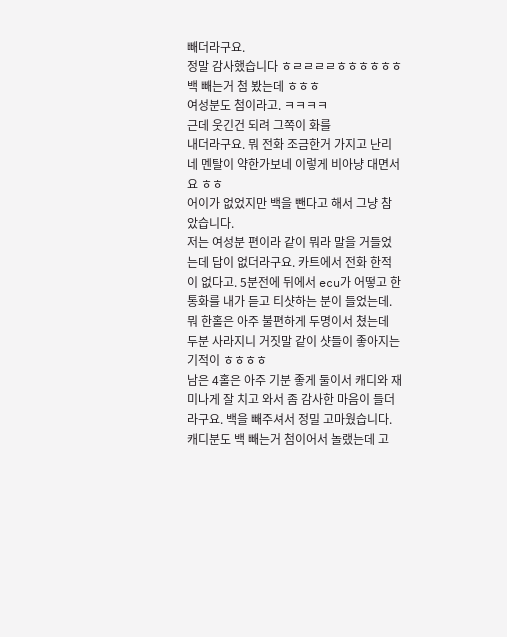빼더라구요.
정말 감사했습니다 ㅎㄹㄹㄹㄹㅎㅎㅎㅎㅎㅎ
백 빼는거 첨 봤는데 ㅎㅎㅎ
여성분도 첨이라고. ㅋㅋㅋㅋ
근데 웃긴건 되려 그쪽이 화를
내더라구요. 뭐 전화 조금한거 가지고 난리네 멘탈이 약한가보네 이렇게 비아냥 대면서요 ㅎㅎ
어이가 없었지만 백을 뺀다고 해서 그냥 참았습니다.
저는 여성분 편이라 같이 뭐라 말을 거들었는데 답이 없더라구요. 카트에서 전화 한적이 없다고. 5분전에 뒤에서 ecu가 어떻고 한 통화를 내가 듣고 티샷하는 분이 들었는데.
뭐 한홀은 아주 불편하게 두명이서 쳤는데
두분 사라지니 거짓말 같이 샷들이 좋아지는 기적이 ㅎㅎㅎㅎ
남은 4홀은 아주 기분 좋게 둘이서 캐디와 재미나게 잘 치고 와서 좀 감사한 마음이 들더라구요. 백을 빼주셔서 정밀 고마웠습니다.
캐디분도 백 빼는거 첨이어서 놀랬는데 고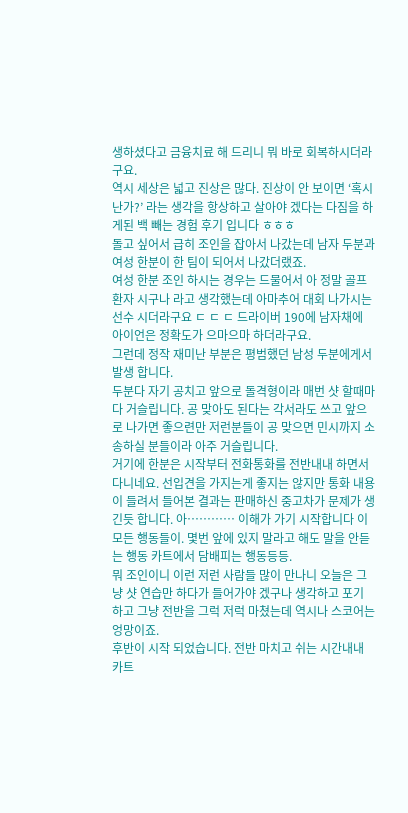생하셨다고 금융치료 해 드리니 뭐 바로 회복하시더라구요.
역시 세상은 넓고 진상은 많다. 진상이 안 보이면 ‘혹시 난가?’ 라는 생각을 항상하고 살아야 겠다는 다짐을 하게된 백 빼는 경험 후기 입니다 ㅎㅎㅎ
돌고 싶어서 급히 조인을 잡아서 나갔는데 남자 두분과 여성 한분이 한 팀이 되어서 나갔더랬죠.
여성 한분 조인 하시는 경우는 드물어서 아 정말 골프 환자 시구나 라고 생각했는데 아마추어 대회 나가시는 선수 시더라구요 ㄷ ㄷ ㄷ 드라이버 190에 남자채에 아이언은 정확도가 으마으마 하더라구요.
그런데 정작 재미난 부분은 평범했던 남성 두분에게서 발생 합니다.
두분다 자기 공치고 앞으로 돌격형이라 매번 샷 할때마다 거슬립니다. 공 맞아도 된다는 각서라도 쓰고 앞으로 나가면 좋으련만 저런분들이 공 맞으면 민시까지 소송하실 분들이라 아주 거슬립니다.
거기에 한분은 시작부터 전화통화를 전반내내 하면서 다니네요. 선입견을 가지는게 좋지는 않지만 통화 내용이 들려서 들어본 결과는 판매하신 중고차가 문제가 생긴듯 합니다. 아………… 이해가 가기 시작합니다 이 모든 행동들이. 몇번 앞에 있지 말라고 해도 말을 안듣는 행동 카트에서 담배피는 행동등등.
뭐 조인이니 이런 저런 사람들 많이 만나니 오늘은 그냥 샷 연습만 하다가 들어가야 겠구나 생각하고 포기 하고 그냥 전반을 그럭 저럭 마쳤는데 역시나 스코어는 엉망이죠.
후반이 시작 되었습니다. 전반 마치고 쉬는 시간내내 카트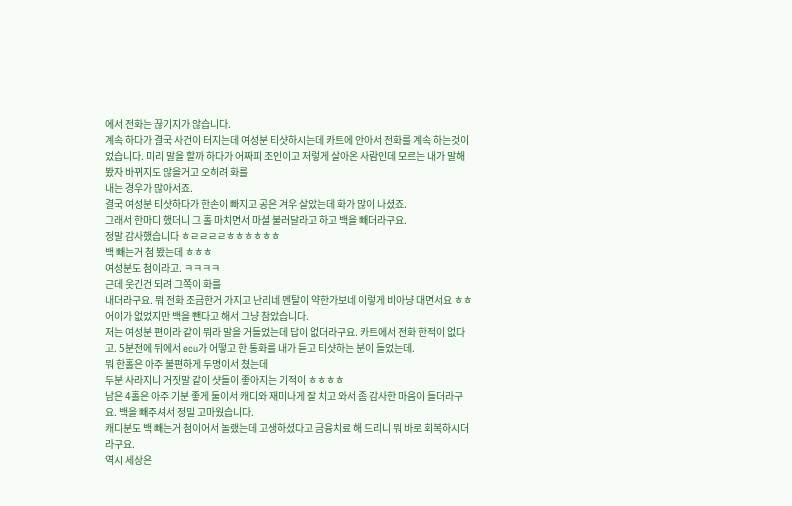에서 전화는 끊기지가 않습니다.
계속 하다가 결국 사건이 터지는데 여성분 티샷하시는데 카트에 안아서 전화를 계속 하는것이었습니다. 미리 말을 할까 하다가 어짜피 조인이고 저렇게 살아온 사람인데 모르는 내가 말해봤자 바뀌지도 않을거고 오히려 화를
내는 경우가 많아서죠.
결국 여성분 티샷하다가 한손이 빠지고 공은 겨우 살았는데 화가 많이 나셨죠.
그래서 한마디 했더니 그 홀 마치면서 마셜 불러달라고 하고 백을 빼더라구요.
정말 감사했습니다 ㅎㄹㄹㄹㄹㅎㅎㅎㅎㅎㅎ
백 빼는거 첨 봤는데 ㅎㅎㅎ
여성분도 첨이라고. ㅋㅋㅋㅋ
근데 웃긴건 되려 그쪽이 화를
내더라구요. 뭐 전화 조금한거 가지고 난리네 멘탈이 약한가보네 이렇게 비아냥 대면서요 ㅎㅎ
어이가 없었지만 백을 뺀다고 해서 그냥 참았습니다.
저는 여성분 편이라 같이 뭐라 말을 거들었는데 답이 없더라구요. 카트에서 전화 한적이 없다고. 5분전에 뒤에서 ecu가 어떻고 한 통화를 내가 듣고 티샷하는 분이 들었는데.
뭐 한홀은 아주 불편하게 두명이서 쳤는데
두분 사라지니 거짓말 같이 샷들이 좋아지는 기적이 ㅎㅎㅎㅎ
남은 4홀은 아주 기분 좋게 둘이서 캐디와 재미나게 잘 치고 와서 좀 감사한 마음이 들더라구요. 백을 빼주셔서 정밀 고마웠습니다.
캐디분도 백 빼는거 첨이어서 놀랬는데 고생하셨다고 금융치료 해 드리니 뭐 바로 회복하시더라구요.
역시 세상은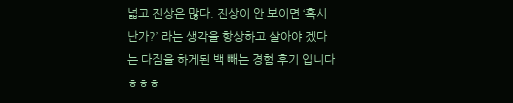넓고 진상은 많다. 진상이 안 보이면 ‘혹시 난가?’ 라는 생각을 항상하고 살아야 겠다는 다짐을 하게된 백 빼는 경험 후기 입니다 ㅎㅎㅎ